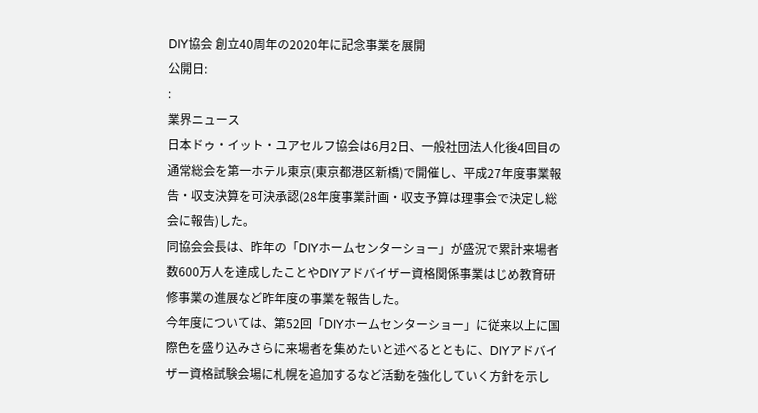DIY協会 創立40周年の2020年に記念事業を展開
公開日:
:
業界ニュース
日本ドゥ・イット・ユアセルフ協会は6月2日、一般社団法人化後4回目の通常総会を第一ホテル東京(東京都港区新橋)で開催し、平成27年度事業報告・収支決算を可決承認(28年度事業計画・収支予算は理事会で決定し総会に報告)した。
同協会会長は、昨年の「DIYホームセンターショー」が盛況で累計来場者数600万人を達成したことやDIYアドバイザー資格関係事業はじめ教育研修事業の進展など昨年度の事業を報告した。
今年度については、第52回「DIYホームセンターショー」に従来以上に国際色を盛り込みさらに来場者を集めたいと述べるとともに、DIYアドバイザー資格試験会場に札幌を追加するなど活動を強化していく方針を示し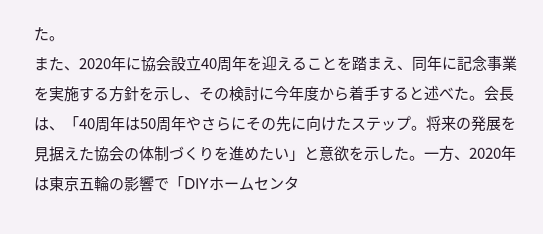た。
また、2020年に協会設立40周年を迎えることを踏まえ、同年に記念事業を実施する方針を示し、その検討に今年度から着手すると述べた。会長は、「40周年は50周年やさらにその先に向けたステップ。将来の発展を見据えた協会の体制づくりを進めたい」と意欲を示した。一方、2020年は東京五輪の影響で「DIYホームセンタ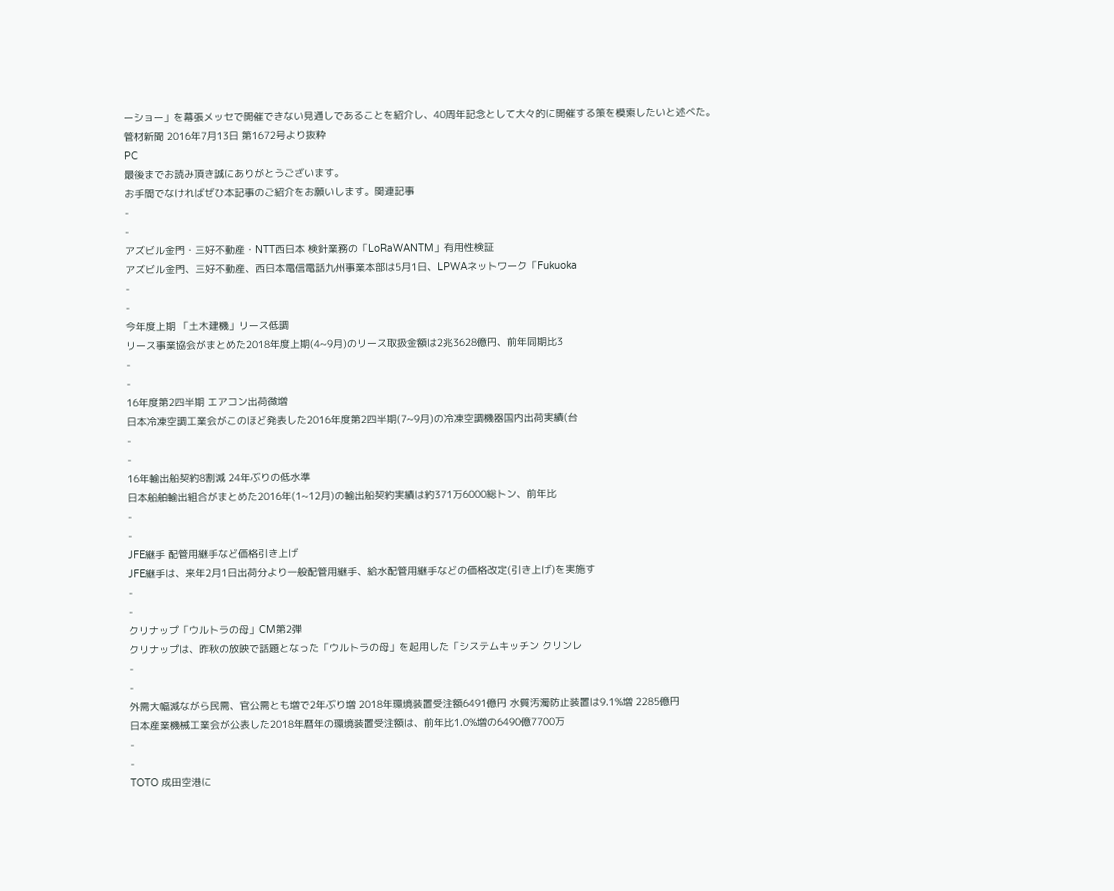ーショー」を幕張メッセで開催できない見通しであることを紹介し、40周年記念として大々的に開催する策を模索したいと述べた。
管材新聞 2016年7月13日 第1672号より抜粋
PC
最後までお読み頂き誠にありがとうございます。
お手間でなければぜひ本記事のご紹介をお願いします。関連記事
-
-
アズビル金門・三好不動産・NTT西日本 検針業務の「LoRaWANTM」有用性検証
アズビル金門、三好不動産、西日本電信電話九州事業本部は5月1日、LPWAネットワーク「Fukuoka
-
-
今年度上期 「土木建機」リース低調
リース事業協会がまとめた2018年度上期(4~9月)のリース取扱金額は2兆3628億円、前年同期比3
-
-
16年度第2四半期 エアコン出荷微増
日本冷凍空調工業会がこのほど発表した2016年度第2四半期(7~9月)の冷凍空調機器国内出荷実績(台
-
-
16年輸出船契約8割減 24年ぶりの低水準
日本船舶輸出組合がまとめた2016年(1~12月)の輸出船契約実績は約371万6000総トン、前年比
-
-
JFE継手 配管用継手など価格引き上げ
JFE継手は、来年2月1日出荷分より一般配管用継手、給水配管用継手などの価格改定(引き上げ)を実施す
-
-
クリナップ「ウルトラの母」CM第2弾
クリナップは、昨秋の放映で話題となった「ウルトラの母」を起用した「システムキッチン クリンレ
-
-
外需大幅減ながら民需、官公需とも増で2年ぶり増 2018年環境装置受注額6491億円 水質汚濁防止装置は9.1%増 2285億円
日本産業機械工業会が公表した2018年暦年の環境装置受注額は、前年比1.0%増の6490億7700万
-
-
TOTO 成田空港に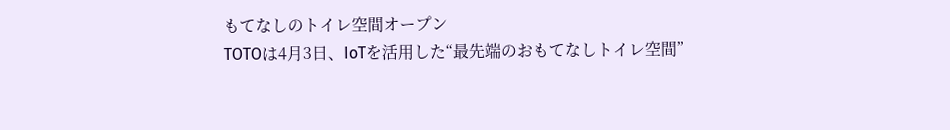もてなしのトイレ空間オープン
TOTOは4月3日、IoTを活用した“最先端のおもてなしトイレ空間”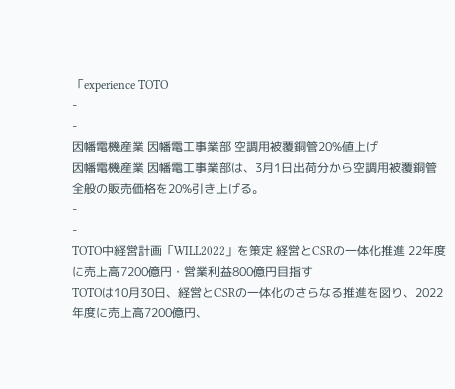「experience TOTO
-
-
因幡電機産業 因幡電工事業部 空調用被覆銅管20%値上げ
因幡電機産業 因幡電工事業部は、3月1日出荷分から空調用被覆銅管全般の販売価格を20%引き上げる。
-
-
TOTO中経営計画「WILL2022」を策定 経営とCSRの一体化推進 22年度に売上高7200億円・営業利益800億円目指す
TOTOは10月30日、経営とCSRの一体化のさらなる推進を図り、2022年度に売上高7200億円、